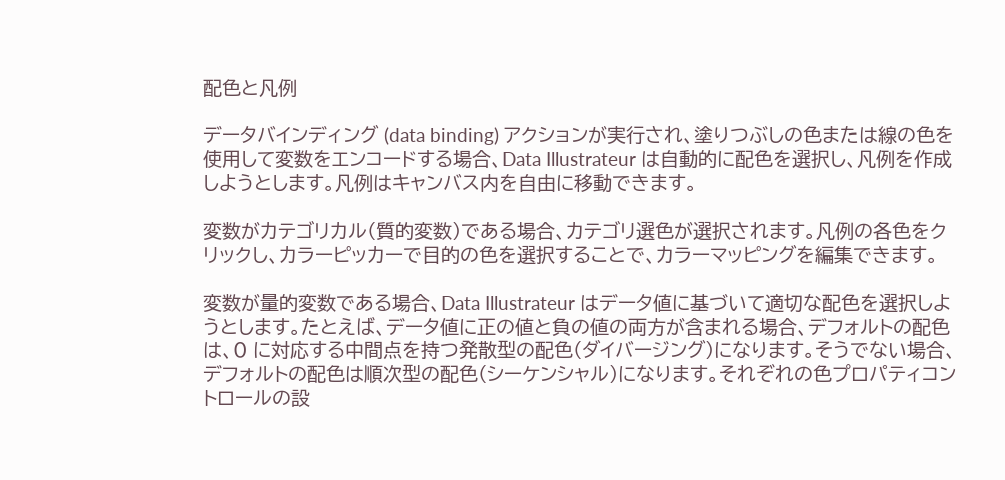配色と凡例

データバインディング (data binding) アクションが実行され、塗りつぶしの色または線の色を使用して変数をエンコードする場合、Data Illustrateur は自動的に配色を選択し、凡例を作成しようとします。凡例はキャンバス内を自由に移動できます。

変数がカテゴリカル(質的変数)である場合、カテゴリ選色が選択されます。凡例の各色をクリックし、カラーピッカーで目的の色を選択することで、カラーマッピングを編集できます。

変数が量的変数である場合、Data Illustrateur はデータ値に基づいて適切な配色を選択しようとします。たとえば、データ値に正の値と負の値の両方が含まれる場合、デフォルトの配色は、0 に対応する中間点を持つ発散型の配色(ダイバージング)になります。そうでない場合、デフォルトの配色は順次型の配色(シーケンシャル)になります。それぞれの色プロパティコントロールの設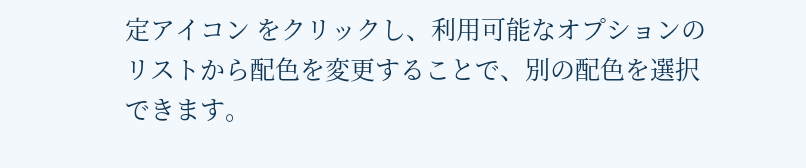定アイコン をクリックし、利用可能なオプションのリストから配色を変更することで、別の配色を選択できます。